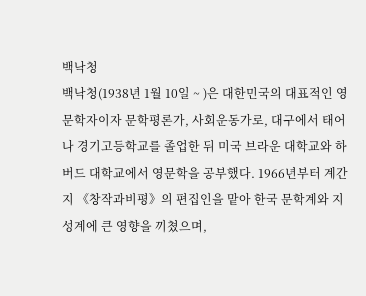백낙청
백낙청(1938년 1월 10일 ~ )은 대한민국의 대표적인 영문학자이자 문학평론가, 사회운동가로, 대구에서 태어나 경기고등학교를 졸업한 뒤 미국 브라운 대학교와 하버드 대학교에서 영문학을 공부했다. 1966년부터 계간지 《창작과비평》의 편집인을 맡아 한국 문학계와 지성계에 큰 영향을 끼쳤으며,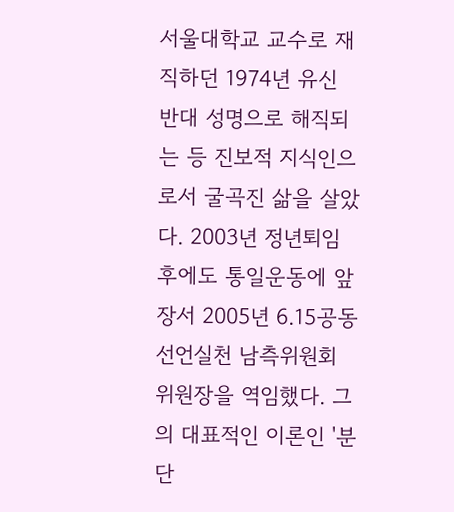서울대학교 교수로 재직하던 1974년 유신 반대 성명으로 해직되는 등 진보적 지식인으로서 굴곡진 삶을 살았다. 2003년 정년퇴임 후에도 통일운동에 앞장서 2005년 6.15공동선언실천 남측위원회 위원장을 역임했다. 그의 대표적인 이론인 '분단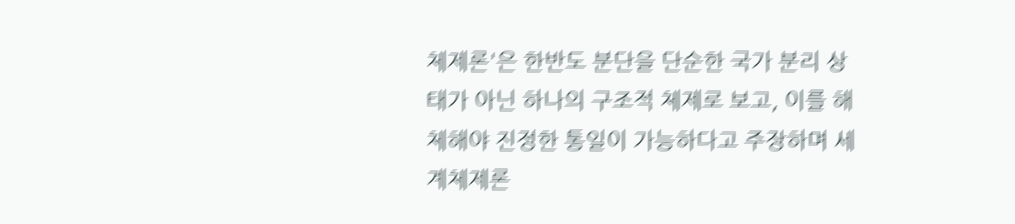체제론'은 한반도 분단을 단순한 국가 분리 상태가 아닌 하나의 구조적 체제로 보고, 이를 해체해야 진정한 통일이 가능하다고 주장하며 세계체제론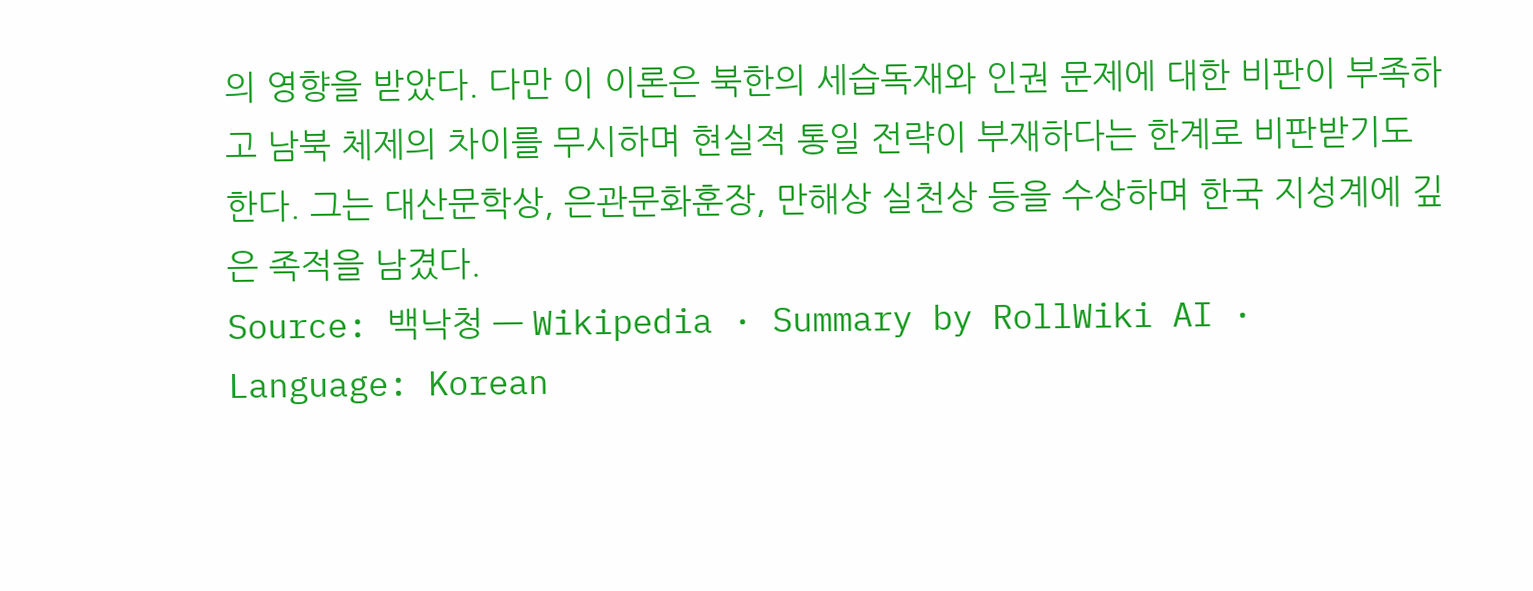의 영향을 받았다. 다만 이 이론은 북한의 세습독재와 인권 문제에 대한 비판이 부족하고 남북 체제의 차이를 무시하며 현실적 통일 전략이 부재하다는 한계로 비판받기도 한다. 그는 대산문학상, 은관문화훈장, 만해상 실천상 등을 수상하며 한국 지성계에 깊은 족적을 남겼다.
Source: 백낙청 — Wikipedia · Summary by RollWiki AI · Language: Korean